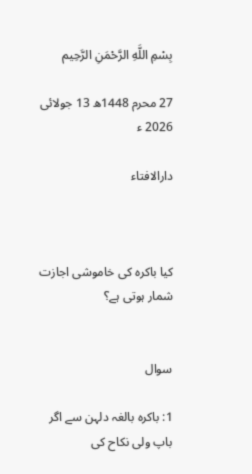بِسْمِ اللَّهِ الرَّحْمَنِ الرَّحِيم

27 محرم 1448ھ 13 جولائی 2026 ء

دارالافتاء



کیا باکرہ کی خاموشی اجازت شمار ہوتی ہے؟


سوال

1: باکرہ بالغہ دلہن سے اگر باپ ولی نکاح کی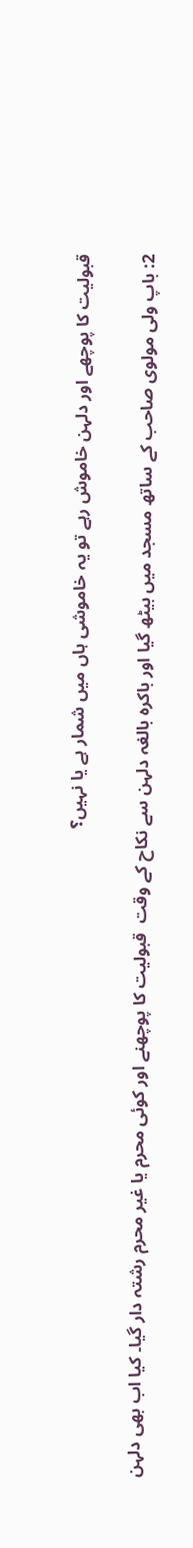قبولیت کا پوچھے اور دلہن خاموش رہے تو یہ خاموشی ہاں میں شمار ہے یا نہیں؟

2: باپ ولی مولوی صاحب کے ساتھ مسجد میں بیٹھ گیا اور باکرہ بالغہ دلہن سے نکاح کے وقت  قبولیت کا پوچھنے اور کوئی محرم یا غیر محرم رشتہ دار گیا۔ کیا اب بھی دلہن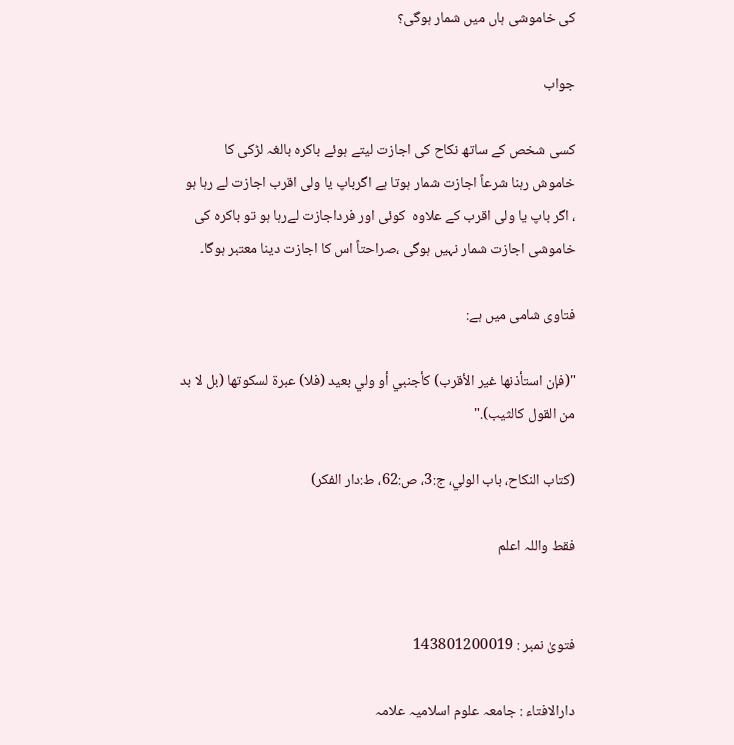کی خاموشی ہاں میں شمار ہوگی؟

جواب

کسی شخص کے ساتھ نکاح کی اجازت لیتے ہوئے باکرہ بالغہ لڑکی کا خاموش رہنا شرعاً اجازت شمار ہوتا ہے اگرباپ یا ولی اقرب اجازت لے رہا ہو ، اگر باپ یا ولی اقرب کے علاوہ  کوئی اور فرداجازت لےرہا ہو تو باکرہ کی خاموشی اجازت شمار نہیں ہوگی ،صراحتاً اس کا اجازت دینا معتبر ہوگا۔

فتاوی شامی میں ہے:

"(فإن استأذنها غير الأقرب) كأجنبي أو ولي بعيد (فلا) عبرة لسكوتها (بل لا بد من القول كالثيب)."

(کتاب النکاح، باب الولي، ج:3، ص:62، ط:دار الفکر)

فقط واللہ اعلم


فتویٰ نمبر : 143801200019

دارالافتاء : جامعہ علوم اسلامیہ علامہ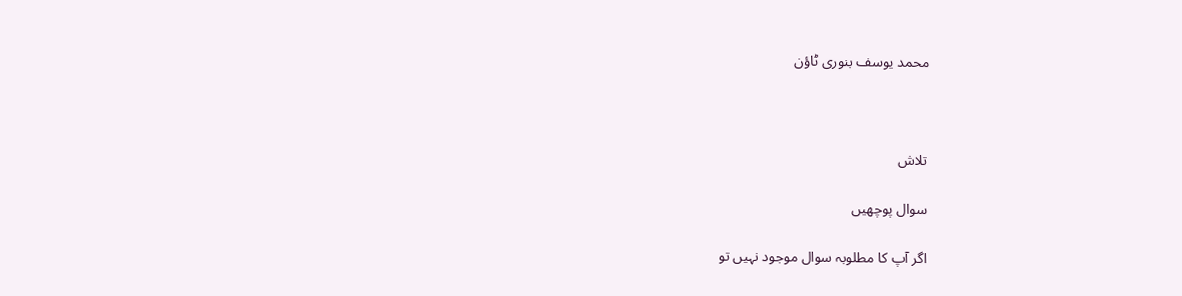محمد یوسف بنوری ٹاؤن



تلاش

سوال پوچھیں

اگر آپ کا مطلوبہ سوال موجود نہیں تو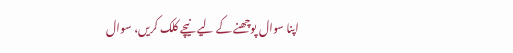اپنا سوال پوچھنے کے لیے نیچے کلک کریں، سوال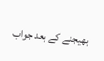بھیجنے کے بعد جواب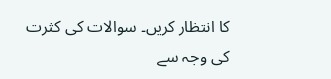کا انتظار کریں۔ سوالات کی کثرت کی وجہ سے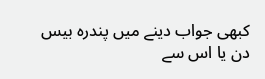کبھی جواب دینے میں پندرہ بیس دن یا اس سے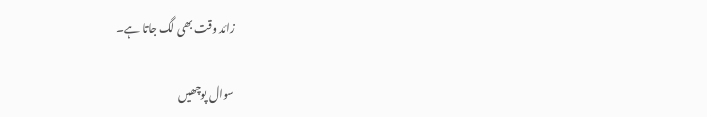زائد وقت بھی لگ جاتا ہے۔

سوال پوچھیں